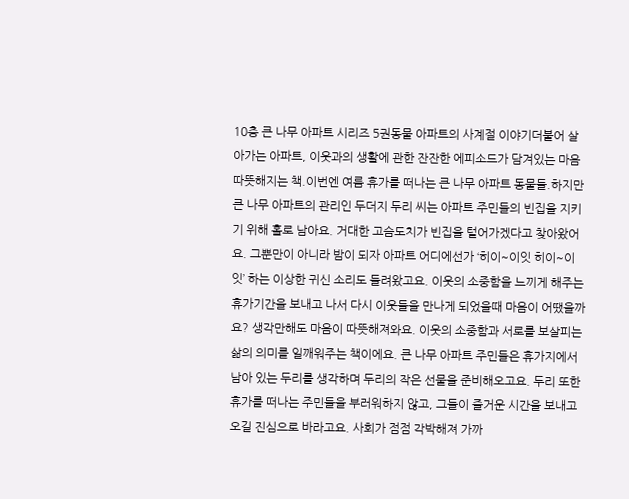10층 큰 나무 아파트 시리즈 5권동물 아파트의 사계절 이야기더불어 살아가는 아파트, 이웃과의 생활에 관한 잔잔한 에피소드가 담겨있는 마음 따뜻해지는 책.이번엔 여름 휴가를 떠나는 큰 나무 아파트 동물들.하지만 큰 나무 아파트의 관리인 두더지 두리 씨는 아파트 주민들의 빈집을 지키기 위해 홀로 남아요. 거대한 고슴도치가 빈집을 털어가겠다고 찾아왔어요. 그뿐만이 아니라 밤이 되자 아파트 어디에선가 ‘히이~이잇 히이~이잇’ 하는 이상한 귀신 소리도 들려왔고요. 이웃의 소중함을 느끼게 해주는 휴가기간을 보내고 나서 다시 이웃들을 만나게 되었을때 마음이 어땠을까요? 생각만해도 마음이 따뜻해져와요. 이웃의 소중함과 서로를 보살피는 삶의 의미를 일깨워주는 책이에요. 큰 나무 아파트 주민들은 휴가지에서 남아 있는 두리를 생각하며 두리의 작은 선물을 준비해오고요. 두리 또한 휴가를 떠나는 주민들을 부러워하지 않고, 그들이 즐거운 시간을 보내고 오길 진심으로 바라고요. 사회가 점점 각박해져 가까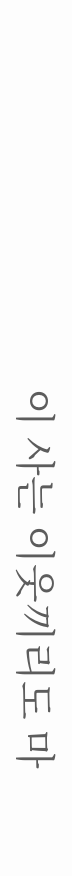이 사는 이웃끼리도 마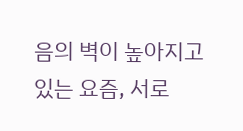음의 벽이 높아지고 있는 요즘, 서로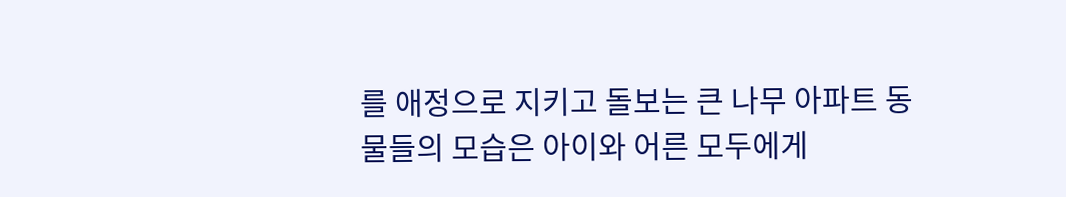를 애정으로 지키고 돌보는 큰 나무 아파트 동물들의 모습은 아이와 어른 모두에게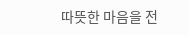따뜻한 마음을 전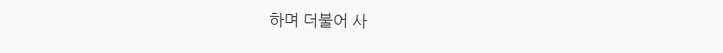하며 더불어 사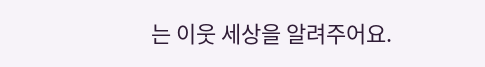는 이웃 세상을 알려주어요.